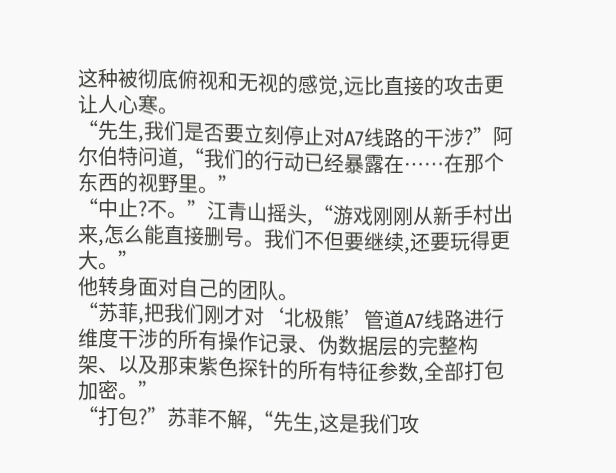这种被彻底俯视和无视的感觉,远比直接的攻击更让人心寒。
“先生,我们是否要立刻停止对A7线路的干涉?”阿尔伯特问道,“我们的行动已经暴露在……在那个东西的视野里。”
“中止?不。”江青山摇头,“游戏刚刚从新手村出来,怎么能直接删号。我们不但要继续,还要玩得更大。”
他转身面对自己的团队。
“苏菲,把我们刚才对‘北极熊’管道A7线路进行维度干涉的所有操作记录、伪数据层的完整构架、以及那束紫色探针的所有特征参数,全部打包加密。”
“打包?”苏菲不解,“先生,这是我们攻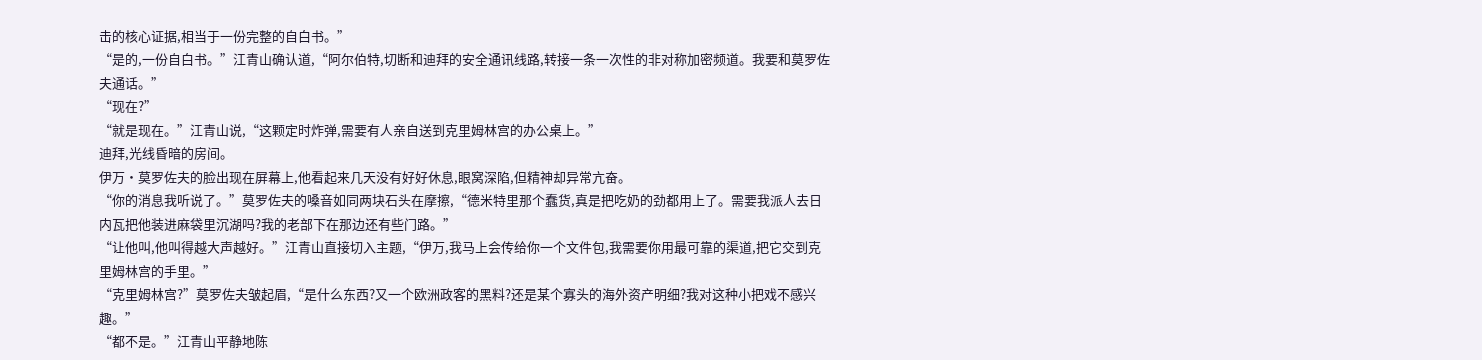击的核心证据,相当于一份完整的自白书。”
“是的,一份自白书。”江青山确认道,“阿尔伯特,切断和迪拜的安全通讯线路,转接一条一次性的非对称加密频道。我要和莫罗佐夫通话。”
“现在?”
“就是现在。”江青山说,“这颗定时炸弹,需要有人亲自送到克里姆林宫的办公桌上。”
迪拜,光线昏暗的房间。
伊万·莫罗佐夫的脸出现在屏幕上,他看起来几天没有好好休息,眼窝深陷,但精神却异常亢奋。
“你的消息我听说了。”莫罗佐夫的嗓音如同两块石头在摩擦,“德米特里那个蠢货,真是把吃奶的劲都用上了。需要我派人去日内瓦把他装进麻袋里沉湖吗?我的老部下在那边还有些门路。”
“让他叫,他叫得越大声越好。”江青山直接切入主题,“伊万,我马上会传给你一个文件包,我需要你用最可靠的渠道,把它交到克里姆林宫的手里。”
“克里姆林宫?”莫罗佐夫皱起眉,“是什么东西?又一个欧洲政客的黑料?还是某个寡头的海外资产明细?我对这种小把戏不感兴趣。”
“都不是。”江青山平静地陈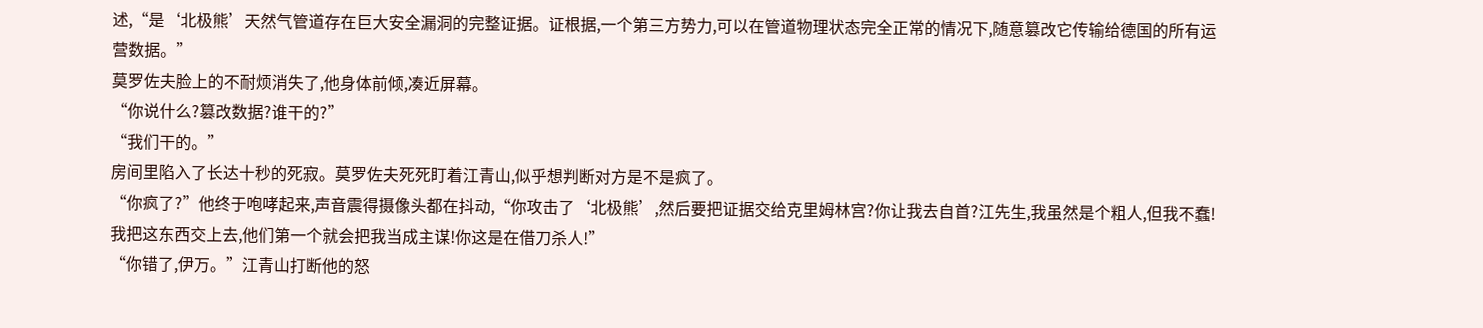述,“是‘北极熊’天然气管道存在巨大安全漏洞的完整证据。证根据,一个第三方势力,可以在管道物理状态完全正常的情况下,随意篡改它传输给德国的所有运营数据。”
莫罗佐夫脸上的不耐烦消失了,他身体前倾,凑近屏幕。
“你说什么?篡改数据?谁干的?”
“我们干的。”
房间里陷入了长达十秒的死寂。莫罗佐夫死死盯着江青山,似乎想判断对方是不是疯了。
“你疯了?”他终于咆哮起来,声音震得摄像头都在抖动,“你攻击了‘北极熊’,然后要把证据交给克里姆林宫?你让我去自首?江先生,我虽然是个粗人,但我不蠢!我把这东西交上去,他们第一个就会把我当成主谋!你这是在借刀杀人!”
“你错了,伊万。”江青山打断他的怒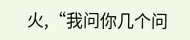火,“我问你几个问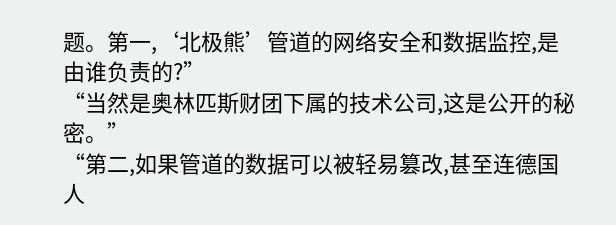题。第一,‘北极熊’管道的网络安全和数据监控,是由谁负责的?”
“当然是奥林匹斯财团下属的技术公司,这是公开的秘密。”
“第二,如果管道的数据可以被轻易篡改,甚至连德国人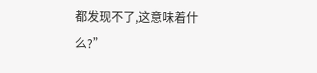都发现不了,这意味着什么?”